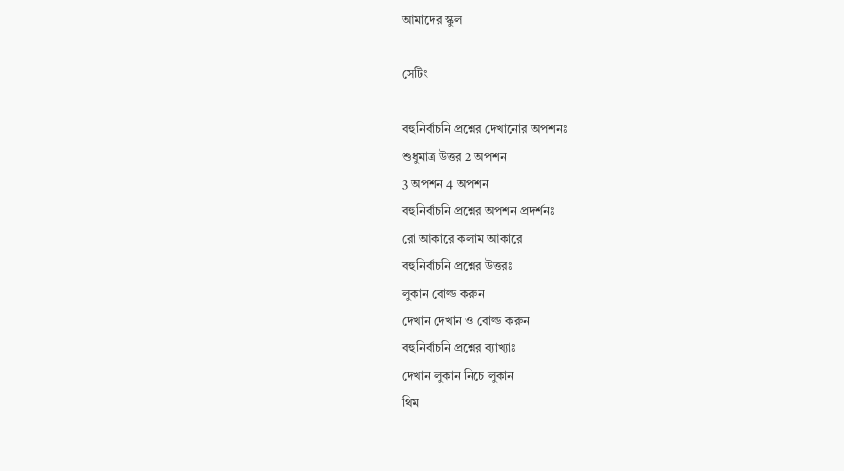আমাদের স্কুল

সেটিং

বহুনির্বাচনি প্রশ্নের দেখানোর অপশনঃ
শুধুমাত্র উত্তর 2 অপশন
3 অপশন 4 অপশন
বহুনির্বাচনি প্রশ্নের অপশন প্রদর্শনঃ
রো আকারে কলাম আকারে
বহুনির্বাচনি প্রশ্নের উত্তরঃ
লুকান বোল্ড করুন
দেখান দেখান ও বোল্ড করুন
বহুনির্বাচনি প্রশ্নের ব্যাখ্যাঃ
দেখান লুকান নিচে লুকান
থিম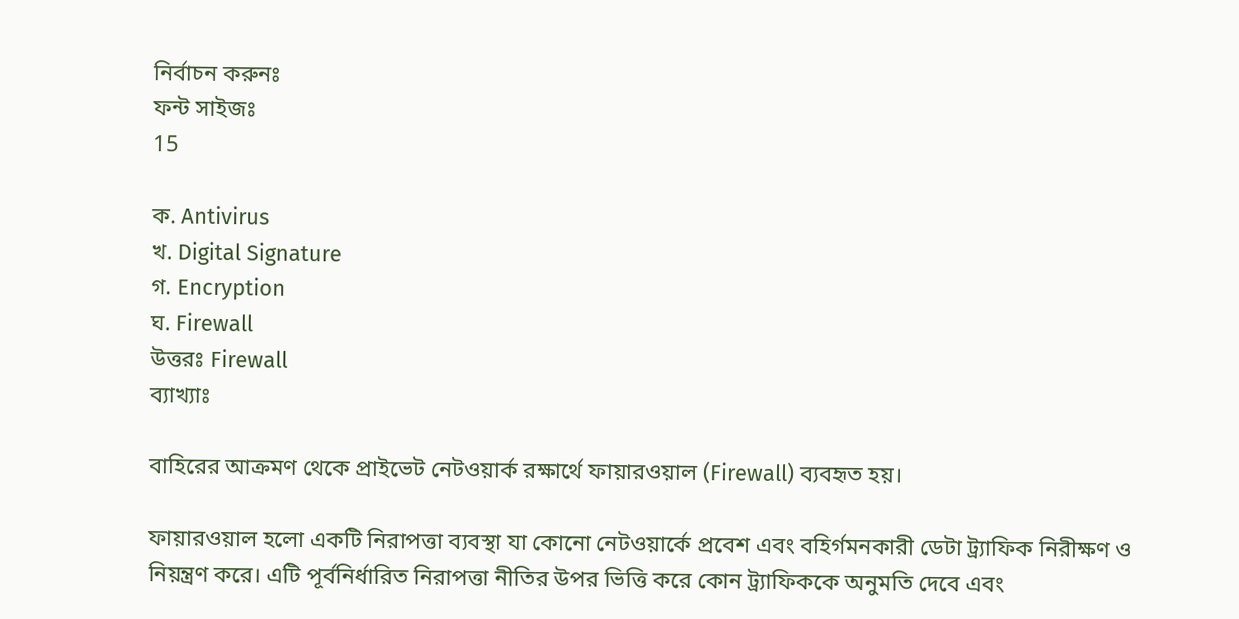নির্বাচন করুনঃ
ফন্ট সাইজঃ
15

ক. Antivirus
খ. Digital Signature
গ. Encryption
ঘ. Firewall
উত্তরঃ Firewall
ব্যাখ্যাঃ

বাহিরের আক্রমণ থেকে প্রাইভেট নেটওয়ার্ক রক্ষার্থে ফায়ারওয়াল (Firewall) ব্যবহৃত হয়।

ফায়ারওয়াল হলো একটি নিরাপত্তা ব্যবস্থা যা কোনো নেটওয়ার্কে প্রবেশ এবং বহির্গমনকারী ডেটা ট্র্যাফিক নিরীক্ষণ ও নিয়ন্ত্রণ করে। এটি পূর্বনির্ধারিত নিরাপত্তা নীতির উপর ভিত্তি করে কোন ট্র্যাফিককে অনুমতি দেবে এবং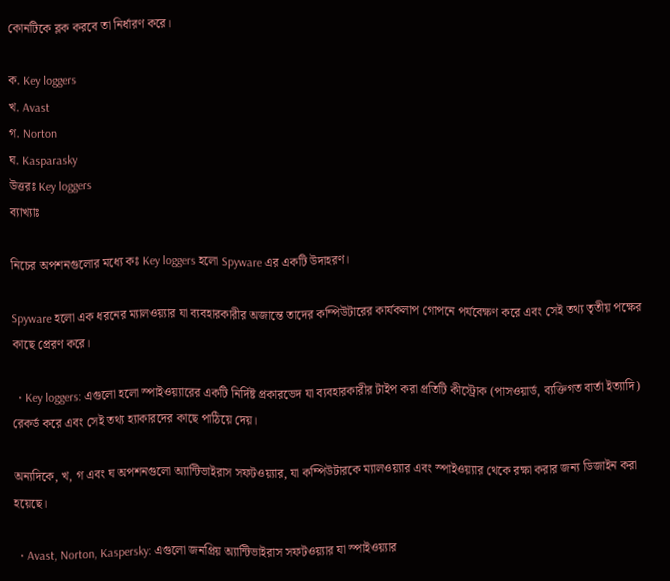কোনটিকে ব্লক করবে তা নির্ধারণ করে।

ক. Key loggers
খ. Avast
গ. Norton
ঘ. Kasparasky
উত্তরঃ Key loggers
ব্যাখ্যাঃ

নিচের অপশনগুলোর মধ্যে কঃ Key loggers হলো Spyware এর একটি উদাহরণ।

Spyware হলো এক ধরনের ম্যালওয়্যার যা ব্যবহারকারীর অজান্তে তাদের কম্পিউটারের কার্যকলাপ গোপনে পর্যবেক্ষণ করে এবং সেই তথ্য তৃতীয় পক্ষের কাছে প্রেরণ করে।

  • Key loggers: এগুলো হলো স্পাইওয়্যারের একটি নির্দিষ্ট প্রকারভেদ যা ব্যবহারকারীর টাইপ করা প্রতিটি কীস্ট্রোক (পাসওয়ার্ড, ব্যক্তিগত বার্তা ইত্যাদি) রেকর্ড করে এবং সেই তথ্য হ্যাকারদের কাছে পাঠিয়ে দেয়।

অন্যদিকে, খ, গ এবং ঘ অপশনগুলো অ্যান্টিভাইরাস সফটওয়্যার, যা কম্পিউটারকে ম্যালওয়্যার এবং স্পাইওয়্যার থেকে রক্ষা করার জন্য ডিজাইন করা হয়েছে।

  • Avast, Norton, Kaspersky: এগুলো জনপ্রিয় অ্যান্টিভাইরাস সফটওয়্যার যা স্পাইওয়্যার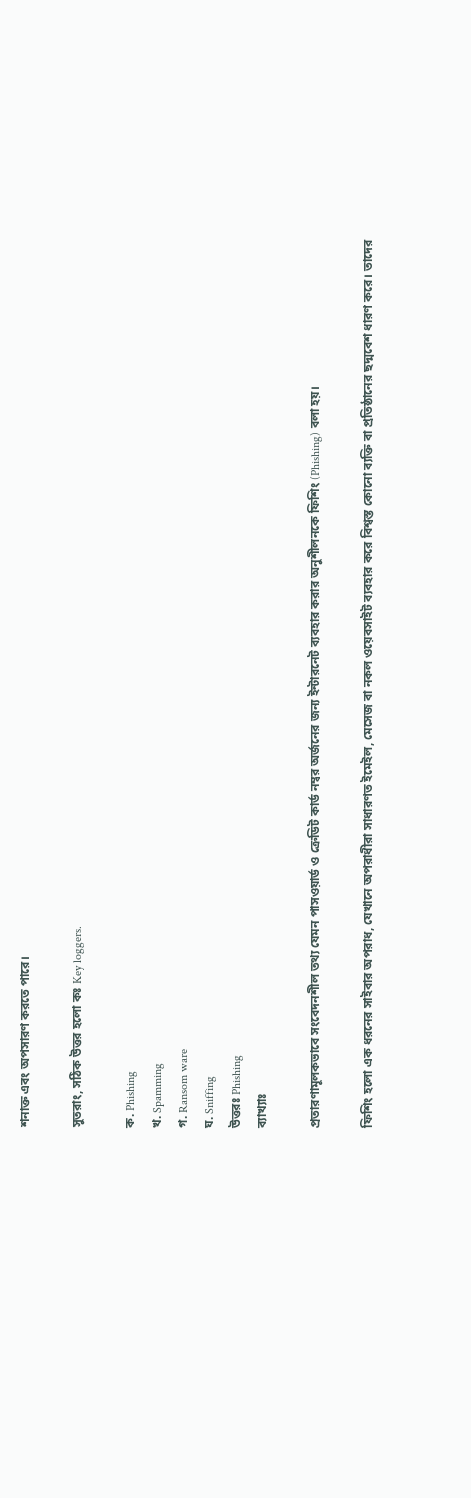শনাক্ত এবং অপসারণ করতে পারে।

সুতরাং, সঠিক উত্তর হলো কঃ Key loggers.

ক. Phishing
খ. Spamming
গ. Ransom ware
ঘ. Sniffing
উত্তরঃ Phishing
ব্যাখ্যাঃ

প্রতারণামূলকভাবে সংবেদনশীল তথ্য যেমন পাসওয়ার্ড ও ক্রেডিট কার্ড নম্বর অর্জনের জন্য ইন্টারনেট ব্যবহার করার অনুশীলনকে ফিশিং (Phishing) বলা হয়।

ফিশিং হলো এক ধরনের সাইবার অপরাধ, যেখানে অপরাধীরা সাধারণত ইমেইল, মেসেজ বা নকল ওয়েবসাইট ব্যবহার করে বিশ্বস্ত কোনো ব্যক্তি বা প্রতিষ্ঠানের ছদ্মবেশ ধারণ করে। তাদের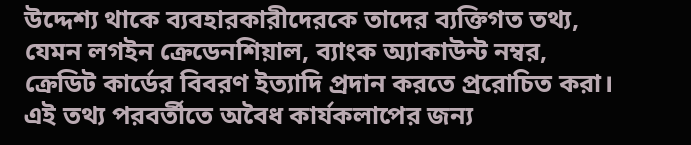উদ্দেশ্য থাকে ব্যবহারকারীদেরকে তাদের ব্যক্তিগত তথ্য, যেমন লগইন ক্রেডেনশিয়াল, ব্যাংক অ্যাকাউন্ট নম্বর, ক্রেডিট কার্ডের বিবরণ ইত্যাদি প্রদান করতে প্ররোচিত করা। এই তথ্য পরবর্তীতে অবৈধ কার্যকলাপের জন্য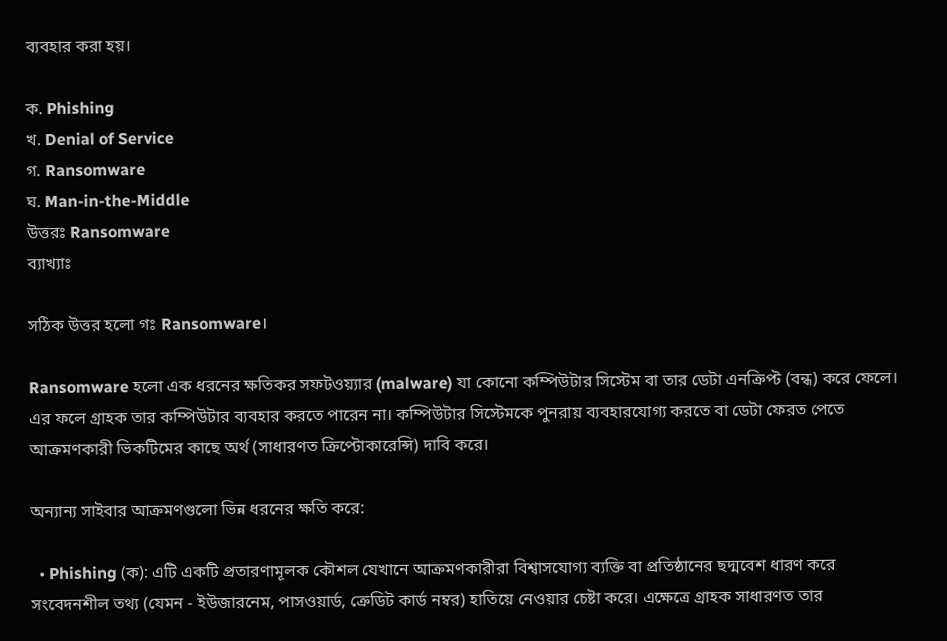ব্যবহার করা হয়।

ক. Phishing
খ. Denial of Service
গ. Ransomware
ঘ. Man-in-the-Middle
উত্তরঃ Ransomware
ব্যাখ্যাঃ

সঠিক উত্তর হলো গঃ Ransomware।

Ransomware হলো এক ধরনের ক্ষতিকর সফটওয়্যার (malware) যা কোনো কম্পিউটার সিস্টেম বা তার ডেটা এনক্রিপ্ট (বন্ধ) করে ফেলে। এর ফলে গ্রাহক তার কম্পিউটার ব্যবহার করতে পারেন না। কম্পিউটার সিস্টেমকে পুনরায় ব্যবহারযোগ্য করতে বা ডেটা ফেরত পেতে আক্রমণকারী ভিকটিমের কাছে অর্থ (সাধারণত ক্রিপ্টোকারেন্সি) দাবি করে।

অন্যান্য সাইবার আক্রমণগুলো ভিন্ন ধরনের ক্ষতি করে:

  • Phishing (ক): এটি একটি প্রতারণামূলক কৌশল যেখানে আক্রমণকারীরা বিশ্বাসযোগ্য ব্যক্তি বা প্রতিষ্ঠানের ছদ্মবেশ ধারণ করে সংবেদনশীল তথ্য (যেমন - ইউজারনেম, পাসওয়ার্ড, ক্রেডিট কার্ড নম্বর) হাতিয়ে নেওয়ার চেষ্টা করে। এক্ষেত্রে গ্রাহক সাধারণত তার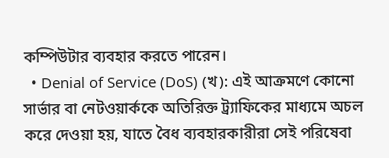কম্পিউটার ব্যবহার করতে পারেন।
  • Denial of Service (DoS) (খ): এই আক্রমণে কোনো সার্ভার বা নেটওয়ার্ককে অতিরিক্ত ট্র্যাফিকের মাধ্যমে অচল করে দেওয়া হয়, যাতে বৈধ ব্যবহারকারীরা সেই পরিষেবা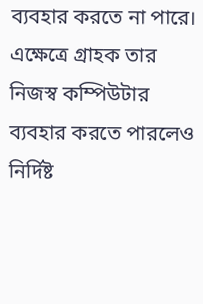ব্যবহার করতে না পারে। এক্ষেত্রে গ্রাহক তার নিজস্ব কম্পিউটার ব্যবহার করতে পারলেও নির্দিষ্ট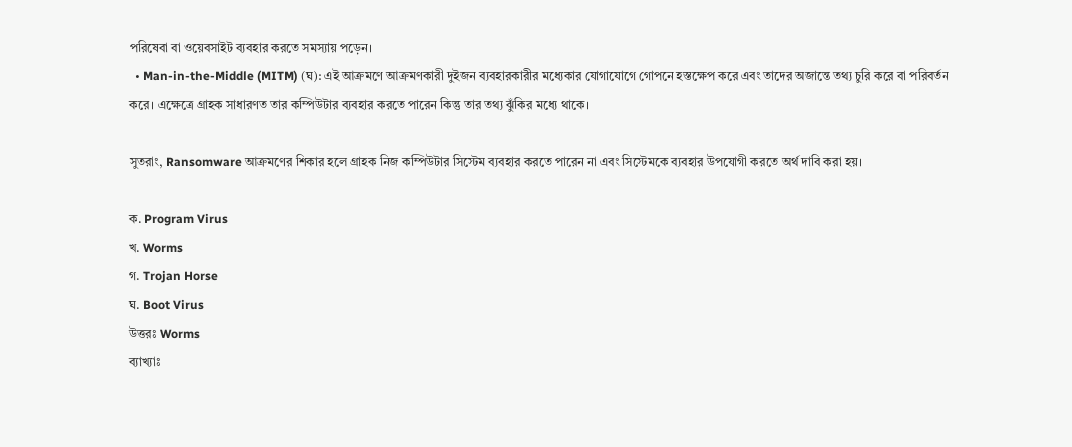পরিষেবা বা ওয়েবসাইট ব্যবহার করতে সমস্যায় পড়েন।
  • Man-in-the-Middle (MITM) (ঘ): এই আক্রমণে আক্রমণকারী দুইজন ব্যবহারকারীর মধ্যেকার যোগাযোগে গোপনে হস্তক্ষেপ করে এবং তাদের অজান্তে তথ্য চুরি করে বা পরিবর্তন করে। এক্ষেত্রে গ্রাহক সাধারণত তার কম্পিউটার ব্যবহার করতে পারেন কিন্তু তার তথ্য ঝুঁকির মধ্যে থাকে।

সুতরাং, Ransomware আক্রমণের শিকার হলে গ্রাহক নিজ কম্পিউটার সিস্টেম ব্যবহার করতে পারেন না এবং সিস্টেমকে ব্যবহার উপযোগী করতে অর্থ দাবি করা হয়।

ক. Program Virus
খ. Worms
গ. Trojan Horse
ঘ. Boot Virus
উত্তরঃ Worms
ব্যাখ্যাঃ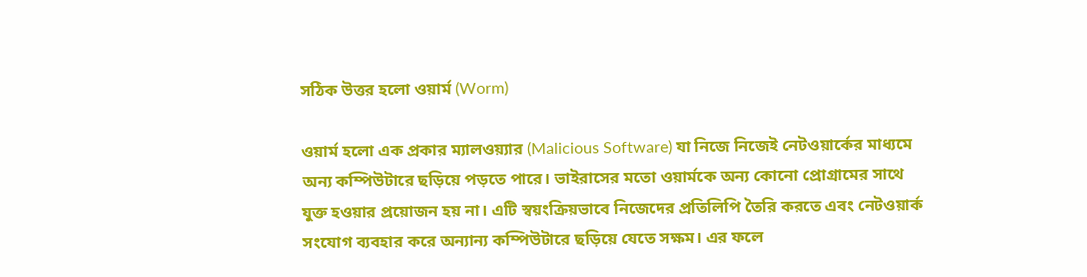সঠিক উত্তর হলো ওয়ার্ম (Worm)

ওয়ার্ম হলো এক প্রকার ম্যালওয়্যার (Malicious Software) যা নিজে নিজেই নেটওয়ার্কের মাধ্যমে অন্য কম্পিউটারে ছড়িয়ে পড়তে পারে। ভাইরাসের মতো ওয়ার্মকে অন্য কোনো প্রোগ্রামের সাথে যুক্ত হওয়ার প্রয়োজন হয় না। এটি স্বয়ংক্রিয়ভাবে নিজেদের প্রতিলিপি তৈরি করতে এবং নেটওয়ার্ক সংযোগ ব্যবহার করে অন্যান্য কম্পিউটারে ছড়িয়ে যেতে সক্ষম। এর ফলে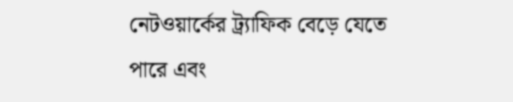নেটওয়ার্কের ট্র্যাফিক বেড়ে যেতে পারে এবং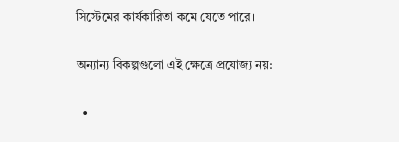সিস্টেমের কার্যকারিতা কমে যেতে পারে।

অন্যান্য বিকল্পগুলো এই ক্ষেত্রে প্রযোজ্য নয়:

  •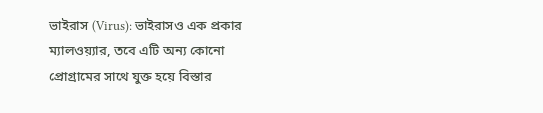ভাইরাস (Virus): ভাইরাসও এক প্রকার ম্যালওয়্যার, তবে এটি অন্য কোনো প্রোগ্রামের সাথে যুক্ত হয়ে বিস্তার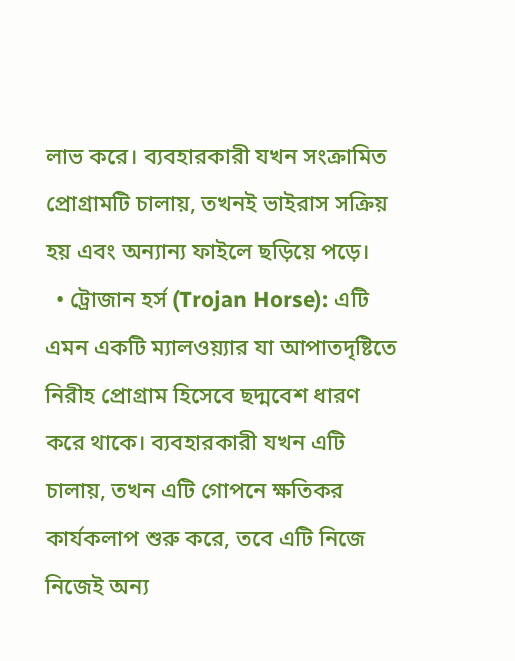লাভ করে। ব্যবহারকারী যখন সংক্রামিত প্রোগ্রামটি চালায়, তখনই ভাইরাস সক্রিয় হয় এবং অন্যান্য ফাইলে ছড়িয়ে পড়ে।
  • ট্রোজান হর্স (Trojan Horse): এটি এমন একটি ম্যালওয়্যার যা আপাতদৃষ্টিতে নিরীহ প্রোগ্রাম হিসেবে ছদ্মবেশ ধারণ করে থাকে। ব্যবহারকারী যখন এটি চালায়, তখন এটি গোপনে ক্ষতিকর কার্যকলাপ শুরু করে, তবে এটি নিজে নিজেই অন্য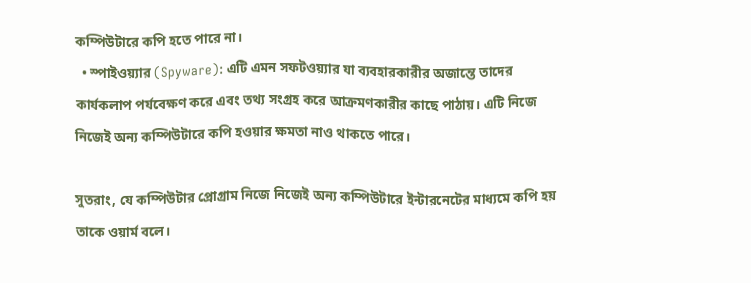কম্পিউটারে কপি হতে পারে না।
  • স্পাইওয়্যার (Spyware): এটি এমন সফটওয়্যার যা ব্যবহারকারীর অজান্তে তাদের কার্যকলাপ পর্যবেক্ষণ করে এবং তথ্য সংগ্রহ করে আক্রমণকারীর কাছে পাঠায়। এটি নিজে নিজেই অন্য কম্পিউটারে কপি হওয়ার ক্ষমতা নাও থাকতে পারে।

সুতরাং, যে কম্পিউটার প্রোগ্রাম নিজে নিজেই অন্য কম্পিউটারে ইন্টারনেটের মাধ্যমে কপি হয় তাকে ওয়ার্ম বলে।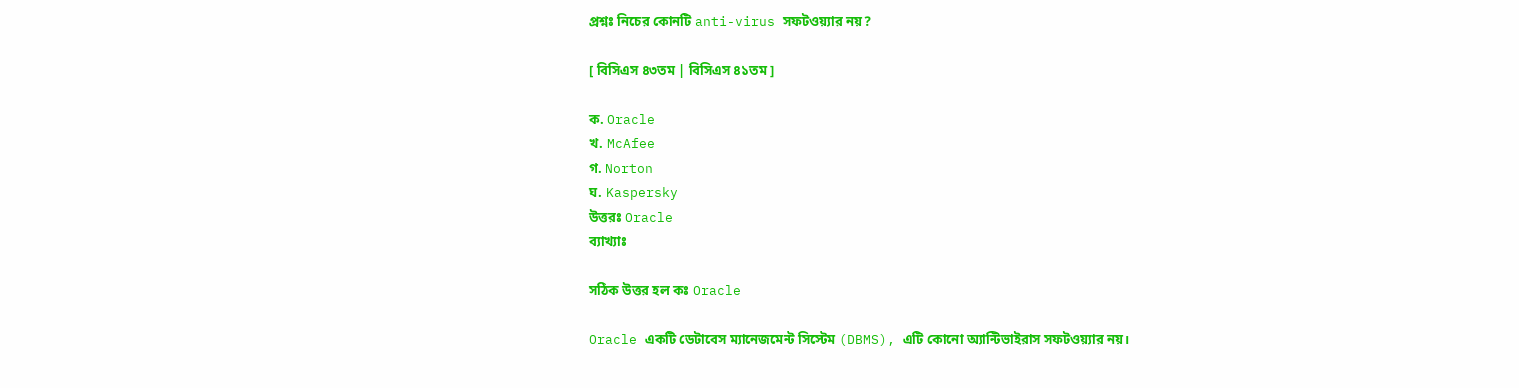প্রশ্নঃ নিচের কোনটি anti-virus সফটওয়্যার নয়?

[ বিসিএস ৪৩তম | বিসিএস ৪১তম ]

ক. Oracle
খ. McAfee
গ. Norton
ঘ. Kaspersky
উত্তরঃ Oracle
ব্যাখ্যাঃ

সঠিক উত্তর হল কঃ Oracle

Oracle একটি ডেটাবেস ম্যানেজমেন্ট সিস্টেম (DBMS), এটি কোনো অ্যান্টিভাইরাস সফটওয়্যার নয়।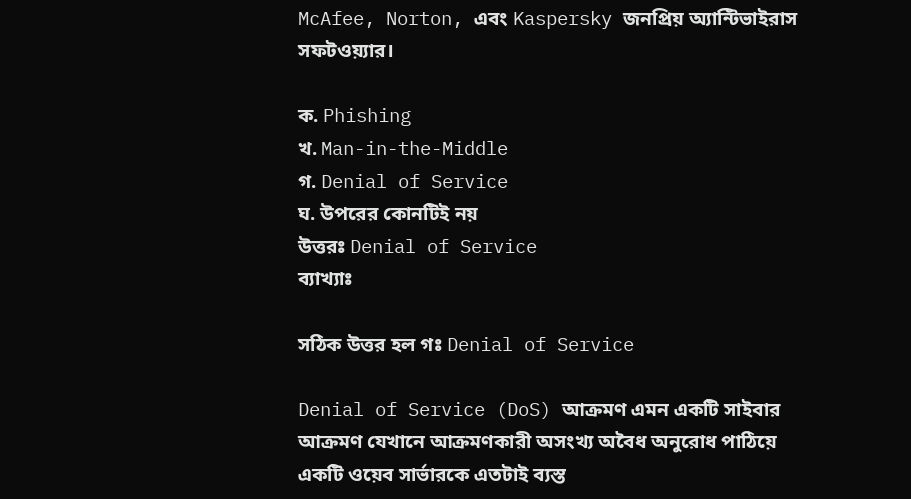McAfee, Norton, এবং Kaspersky জনপ্রিয় অ্যান্টিভাইরাস সফটওয়্যার।

ক. Phishing
খ. Man-in-the-Middle
গ. Denial of Service
ঘ. উপরের কোনটিই নয়
উত্তরঃ Denial of Service
ব্যাখ্যাঃ

সঠিক উত্তর হল গঃ Denial of Service

Denial of Service (DoS) আক্রমণ এমন একটি সাইবার আক্রমণ যেখানে আক্রমণকারী অসংখ্য অবৈধ অনুরোধ পাঠিয়ে একটি ওয়েব সার্ভারকে এতটাই ব্যস্ত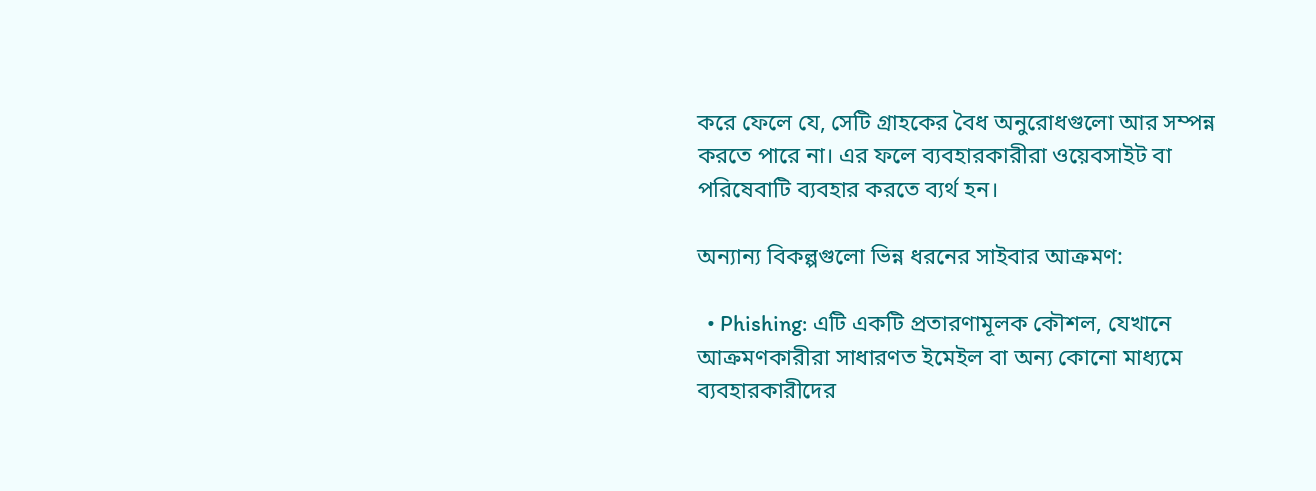করে ফেলে যে, সেটি গ্রাহকের বৈধ অনুরোধগুলো আর সম্পন্ন করতে পারে না। এর ফলে ব্যবহারকারীরা ওয়েবসাইট বা পরিষেবাটি ব্যবহার করতে ব্যর্থ হন।

অন্যান্য বিকল্পগুলো ভিন্ন ধরনের সাইবার আক্রমণ:

  • Phishing: এটি একটি প্রতারণামূলক কৌশল, যেখানে আক্রমণকারীরা সাধারণত ইমেইল বা অন্য কোনো মাধ্যমে ব্যবহারকারীদের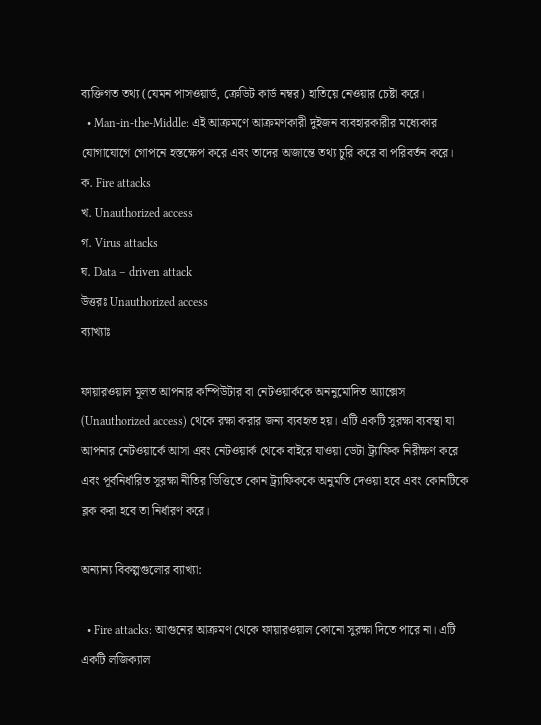ব্যক্তিগত তথ্য (যেমন পাসওয়ার্ড, ক্রেডিট কার্ড নম্বর) হাতিয়ে নেওয়ার চেষ্টা করে।
  • Man-in-the-Middle: এই আক্রমণে আক্রমণকারী দুইজন ব্যবহারকারীর মধ্যেকার যোগাযোগে গোপনে হস্তক্ষেপ করে এবং তাদের অজান্তে তথ্য চুরি করে বা পরিবর্তন করে।
ক. Fire attacks
খ. Unauthorized access
গ. Virus attacks
ঘ. Data – driven attack
উত্তরঃ Unauthorized access
ব্যাখ্যাঃ

ফায়ারওয়াল মূলত আপনার কম্পিউটার বা নেটওয়ার্ককে অননুমোদিত অ্যাক্সেস (Unauthorized access) থেকে রক্ষা করার জন্য ব্যবহৃত হয়। এটি একটি সুরক্ষা ব্যবস্থা যা আপনার নেটওয়ার্কে আসা এবং নেটওয়ার্ক থেকে বাইরে যাওয়া ডেটা ট্র্যাফিক নিরীক্ষণ করে এবং পূর্বনির্ধারিত সুরক্ষা নীতির ভিত্তিতে কোন ট্র্যাফিককে অনুমতি দেওয়া হবে এবং কোনটিকে ব্লক করা হবে তা নির্ধারণ করে।

অন্যান্য বিকল্পগুলোর ব্যাখ্যা:

  • Fire attacks: আগুনের আক্রমণ থেকে ফায়ারওয়াল কোনো সুরক্ষা দিতে পারে না। এটি একটি লজিক্যাল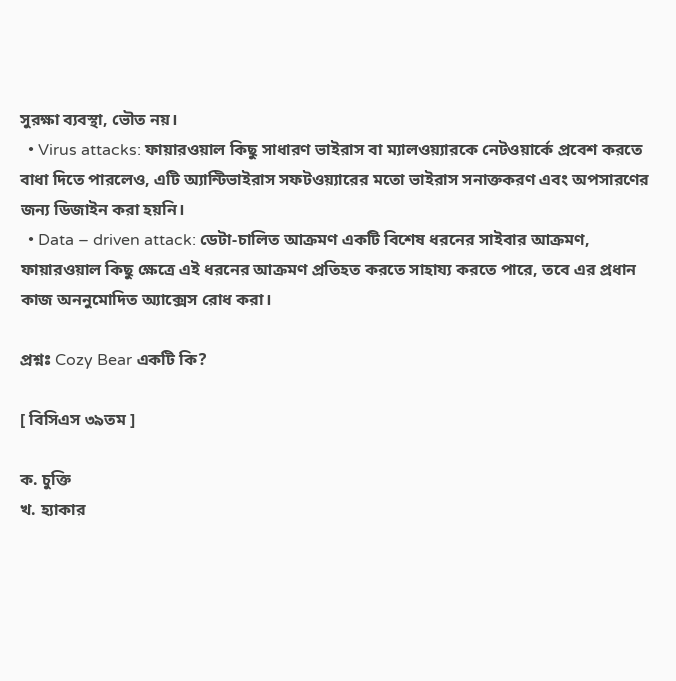সুরক্ষা ব্যবস্থা, ভৌত নয়।
  • Virus attacks: ফায়ারওয়াল কিছু সাধারণ ভাইরাস বা ম্যালওয়্যারকে নেটওয়ার্কে প্রবেশ করতে বাধা দিতে পারলেও, এটি অ্যান্টিভাইরাস সফটওয়্যারের মতো ভাইরাস সনাক্তকরণ এবং অপসারণের জন্য ডিজাইন করা হয়নি।
  • Data – driven attack: ডেটা-চালিত আক্রমণ একটি বিশেষ ধরনের সাইবার আক্রমণ, ফায়ারওয়াল কিছু ক্ষেত্রে এই ধরনের আক্রমণ প্রতিহত করতে সাহায্য করতে পারে, তবে এর প্রধান কাজ অননুমোদিত অ্যাক্সেস রোধ করা।

প্রশ্নঃ Cozy Bear একটি কি?

[ বিসিএস ৩৯তম ]

ক. চুক্তি
খ. হ্যাকার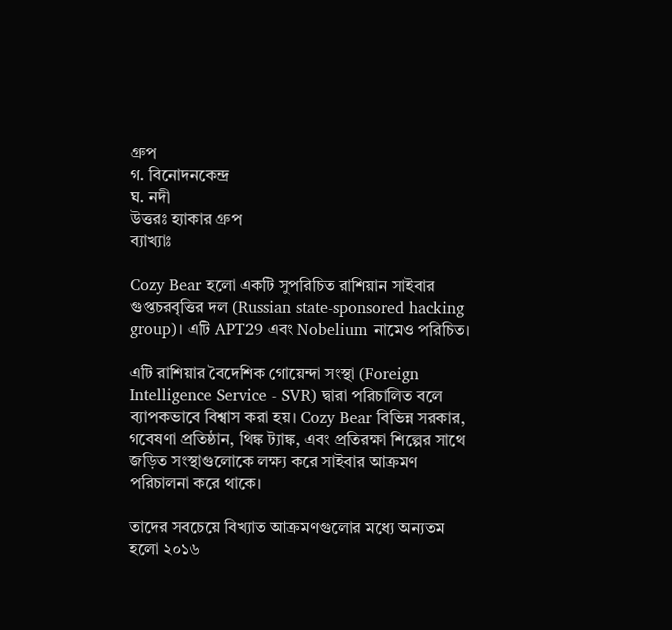গ্রুপ
গ. বিনোদনকেন্দ্র
ঘ. নদী
উত্তরঃ হ্যাকার গ্রুপ
ব্যাখ্যাঃ

Cozy Bear হলো একটি সুপরিচিত রাশিয়ান সাইবার গুপ্তচরবৃত্তির দল (Russian state-sponsored hacking group)। এটি APT29 এবং Nobelium নামেও পরিচিত।

এটি রাশিয়ার বৈদেশিক গোয়েন্দা সংস্থা (Foreign Intelligence Service - SVR) দ্বারা পরিচালিত বলে ব্যাপকভাবে বিশ্বাস করা হয়। Cozy Bear বিভিন্ন সরকার, গবেষণা প্রতিষ্ঠান, থিঙ্ক ট্যাঙ্ক, এবং প্রতিরক্ষা শিল্পের সাথে জড়িত সংস্থাগুলোকে লক্ষ্য করে সাইবার আক্রমণ পরিচালনা করে থাকে।

তাদের সবচেয়ে বিখ্যাত আক্রমণগুলোর মধ্যে অন্যতম হলো ২০১৬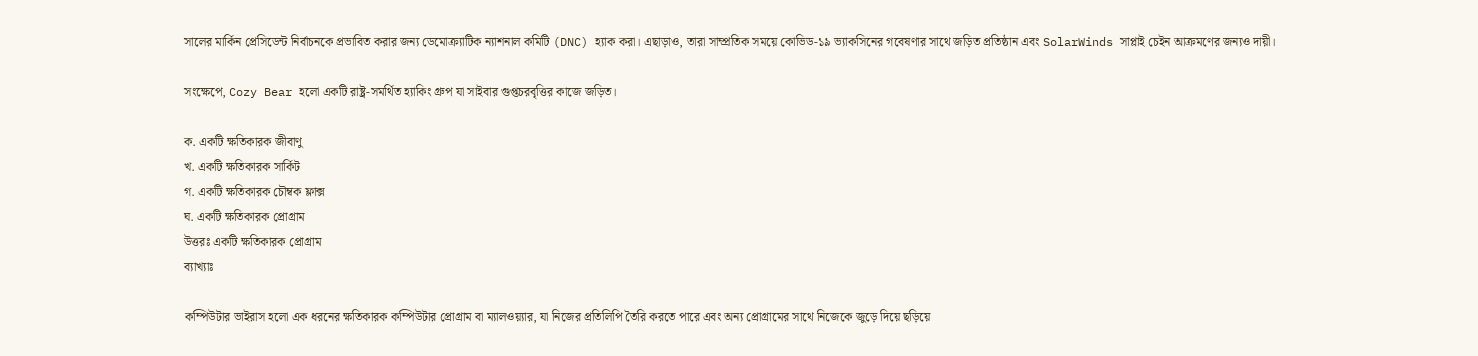সালের মার্কিন প্রেসিডেন্ট নির্বাচনকে প্রভাবিত করার জন্য ডেমোক্র্যাটিক ন্যাশনাল কমিটি (DNC) হ্যাক করা। এছাড়াও, তারা সাম্প্রতিক সময়ে কোভিড-১৯ ভ্যাকসিনের গবেষণার সাথে জড়িত প্রতিষ্ঠান এবং SolarWinds সাপ্লাই চেইন আক্রমণের জন্যও দায়ী।

সংক্ষেপে, Cozy Bear হলো একটি রাষ্ট্র-সমর্থিত হ্যাকিং গ্রুপ যা সাইবার গুপ্তচরবৃত্তির কাজে জড়িত।

ক. একটি ক্ষতিকারক জীবাণু
খ. একটি ক্ষতিকারক সার্কিট
গ. একটি ক্ষতিকারক চৌম্বক ফ্লাক্স
ঘ. একটি ক্ষতিকারক প্রোগ্রাম
উত্তরঃ একটি ক্ষতিকারক প্রোগ্রাম
ব্যাখ্যাঃ

কম্পিউটার ভাইরাস হলো এক ধরনের ক্ষতিকারক কম্পিউটার প্রোগ্রাম বা ম্যালওয়্যার, যা নিজের প্রতিলিপি তৈরি করতে পারে এবং অন্য প্রোগ্রামের সাথে নিজেকে জুড়ে দিয়ে ছড়িয়ে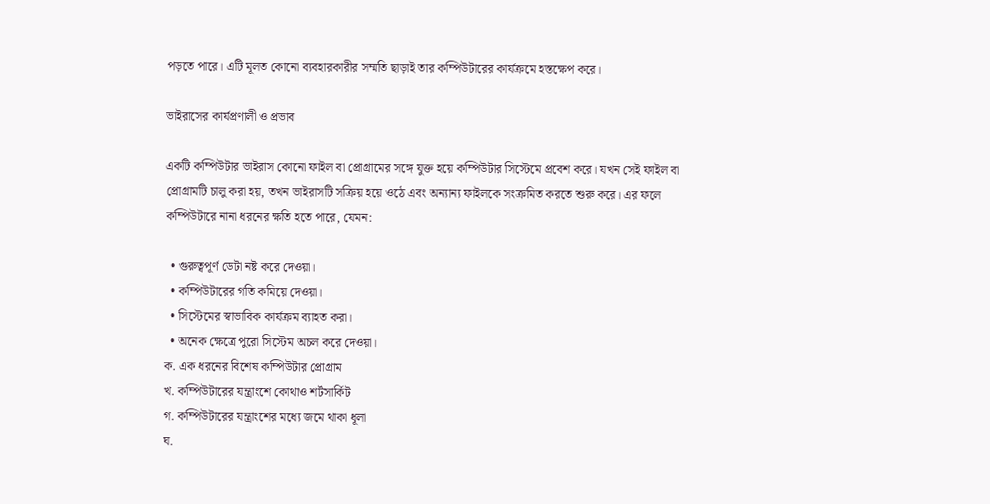পড়তে পারে। এটি মূলত কোনো ব্যবহারকারীর সম্মতি ছাড়াই তার কম্পিউটারের কার্যক্রমে হস্তক্ষেপ করে।

ভাইরাসের কার্যপ্রণালী ও প্রভাব

একটি কম্পিউটার ভাইরাস কোনো ফাইল বা প্রোগ্রামের সঙ্গে যুক্ত হয়ে কম্পিউটার সিস্টেমে প্রবেশ করে। যখন সেই ফাইল বা প্রোগ্রামটি চালু করা হয়, তখন ভাইরাসটি সক্রিয় হয়ে ওঠে এবং অন্যান্য ফাইলকে সংক্রমিত করতে শুরু করে। এর ফলে কম্পিউটারে নানা ধরনের ক্ষতি হতে পারে, যেমন:

  • গুরুত্বপূর্ণ ডেটা নষ্ট করে দেওয়া।
  • কম্পিউটারের গতি কমিয়ে দেওয়া।
  • সিস্টেমের স্বাভাবিক কার্যক্রম ব্যাহত করা।
  • অনেক ক্ষেত্রে পুরো সিস্টেম অচল করে দেওয়া।
ক. এক ধরনের বিশেষ কম্পিউটার প্রোগ্রাম
খ. কম্পিউটারের যন্ত্রাংশে কোথাও শর্টসার্কিট
গ. কম্পিউটারের যন্ত্রাংশের মধ্যে জমে থাকা ধূলা
ঘ.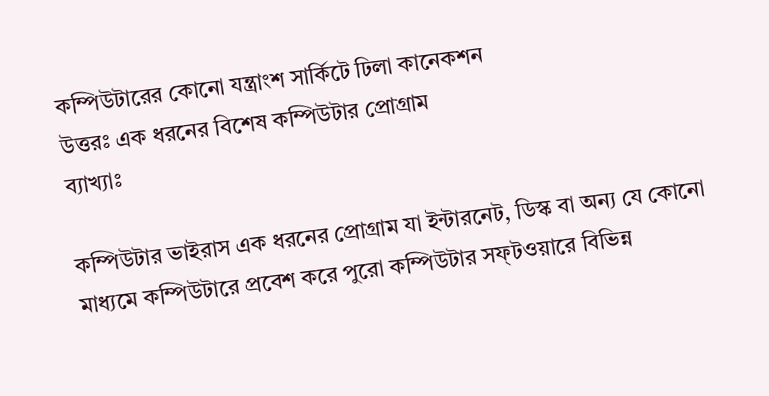কম্পিউটারের কোনো যন্ত্রাংশ সার্কিটে ঢিলা কানেকশন
উত্তরঃ এক ধরনের বিশেষ কম্পিউটার প্রোগ্রাম
ব্যাখ্যাঃ

কম্পিউটার ভাইরাস এক ধরনের প্রোগ্রাম যা ইন্টারনেট, ডিস্ক বা অন্য যে কোনো মাধ্যমে কম্পিউটারে প্রবেশ করে পুরো কম্পিউটার সফ্‌টওয়ারে বিভিন্ন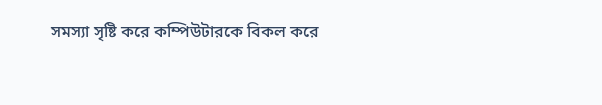সমস্যা সৃষ্টি করে কম্পিউটারকে বিকল করে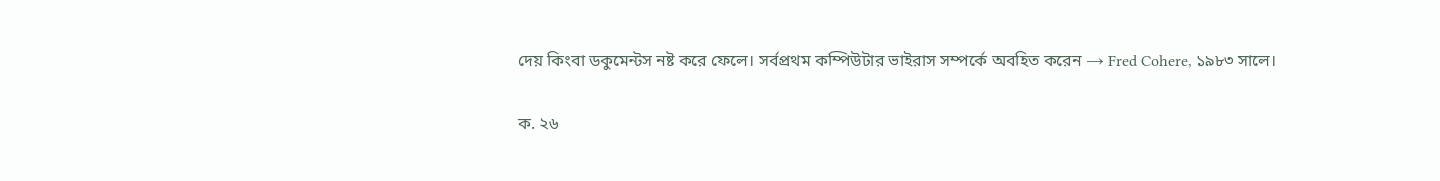দেয় কিংবা ডকুমেন্টস নষ্ট করে ফেলে। সর্বপ্রথম কম্পিউটার ভাইরাস সম্পর্কে অবহিত করেন → Fred Cohere, ১৯৮৩ সালে।

ক. ২৬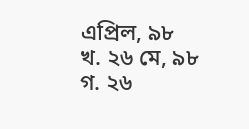এপ্রিল, ৯৮
খ. ২৬ মে, ৯৮
গ. ২৬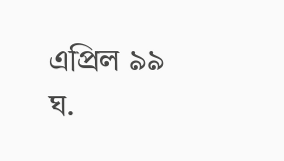এপ্রিল ৯৯
ঘ.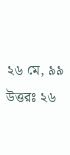২৬ মে, ৯৯
উত্তরঃ ২৬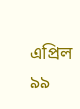এপ্রিল ৯৯